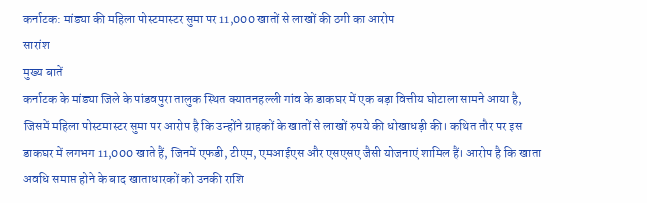कर्नाटक: मांड्या की महिला पोस्टमास्टर सुमा पर 11,000 खातों से लाखों की ठगी का आरोप
सारांश
मुख्य बातें
कर्नाटक के मांड्या जिले के पांडवपुरा तालुक स्थित क्यातनहल्ली गांव के डाकघर में एक बड़ा वित्तीय घोटाला सामने आया है, जिसमें महिला पोस्टमास्टर सुमा पर आरोप है कि उन्होंने ग्राहकों के खातों से लाखों रुपये की धोखाधड़ी की। कथित तौर पर इस डाकघर में लगभग 11,000 खाते हैं, जिनमें एफडी, टीएम, एमआईएस और एसएसए जैसी योजनाएं शामिल हैं। आरोप है कि खाता अवधि समाप्त होने के बाद खाताधारकों को उनकी राशि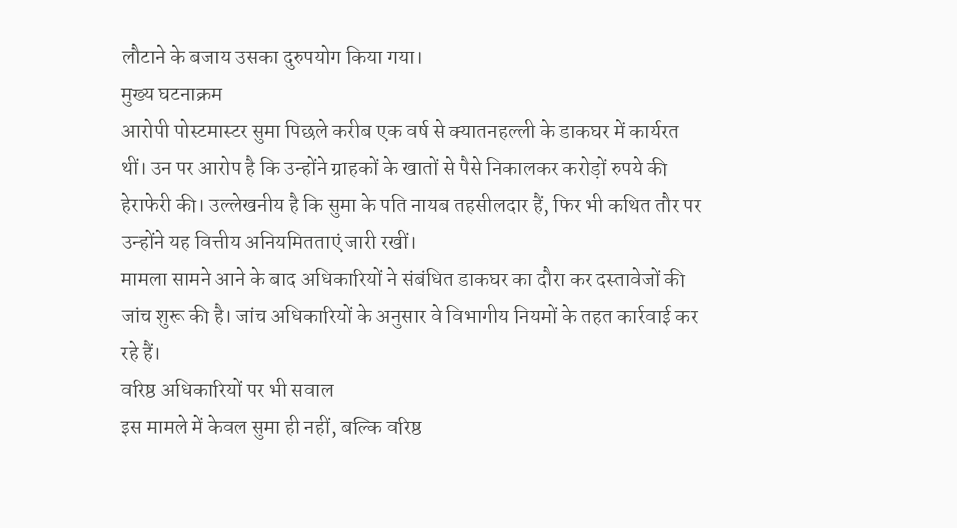लौटाने के बजाय उसका दुरुपयोग किया गया।
मुख्य घटनाक्रम
आरोपी पोस्टमास्टर सुमा पिछले करीब एक वर्ष से क्यातनहल्ली के डाकघर में कार्यरत थीं। उन पर आरोप है कि उन्होंने ग्राहकों के खातों से पैसे निकालकर करोड़ों रुपये की हेराफेरी की। उल्लेखनीय है कि सुमा के पति नायब तहसीलदार हैं, फिर भी कथित तौर पर उन्होंने यह वित्तीय अनियमितताएं जारी रखीं।
मामला सामने आने के बाद अधिकारियों ने संबंधित डाकघर का दौरा कर दस्तावेजों की जांच शुरू की है। जांच अधिकारियों के अनुसार वे विभागीय नियमों के तहत कार्रवाई कर रहे हैं।
वरिष्ठ अधिकारियों पर भी सवाल
इस मामले में केवल सुमा ही नहीं, बल्कि वरिष्ठ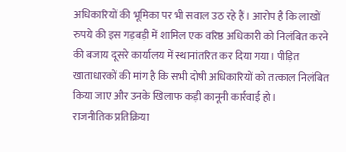अधिकारियों की भूमिका पर भी सवाल उठ रहे हैं। आरोप है कि लाखों रुपये की इस गड़बड़ी में शामिल एक वरिष्ठ अधिकारी को निलंबित करने की बजाय दूसरे कार्यालय में स्थानांतरित कर दिया गया। पीड़ित खाताधारकों की मांग है कि सभी दोषी अधिकारियों को तत्काल निलंबित किया जाए और उनके खिलाफ कड़ी कानूनी कार्रवाई हो।
राजनीतिक प्रतिक्रिया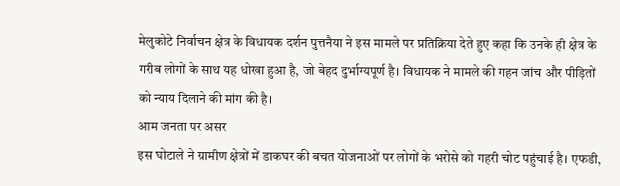मेलुकोटे निर्वाचन क्षेत्र के विधायक दर्शन पुत्तनैया ने इस मामले पर प्रतिक्रिया देते हुए कहा कि उनके ही क्षेत्र के गरीब लोगों के साथ यह धोखा हुआ है, जो बेहद दुर्भाग्यपूर्ण है। विधायक ने मामले की गहन जांच और पीड़ितों को न्याय दिलाने की मांग की है।
आम जनता पर असर
इस घोटाले ने ग्रामीण क्षेत्रों में डाकघर की बचत योजनाओं पर लोगों के भरोसे को गहरी चोट पहुंचाई है। एफडी,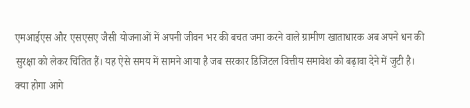एमआईएस और एसएसए जैसी योजनाओं में अपनी जीवन भर की बचत जमा करने वाले ग्रामीण खाताधारक अब अपने धन की सुरक्षा को लेकर चिंतित हैं। यह ऐसे समय में सामने आया है जब सरकार डिजिटल वित्तीय समावेश को बढ़ावा देने में जुटी है।
क्या होगा आगे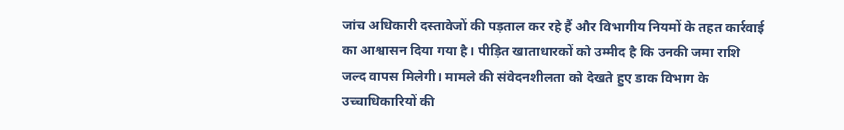जांच अधिकारी दस्तावेजों की पड़ताल कर रहे हैं और विभागीय नियमों के तहत कार्रवाई का आश्वासन दिया गया है। पीड़ित खाताधारकों को उम्मीद है कि उनकी जमा राशि जल्द वापस मिलेगी। मामले की संवेदनशीलता को देखते हुए डाक विभाग के उच्चाधिकारियों की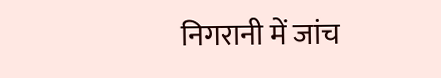निगरानी में जांच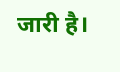जारी है।